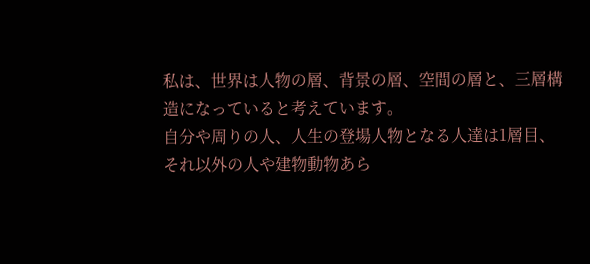私は、世界は人物の層、背景の層、空間の層と、三層構造になっていると考えています。
自分や周りの人、人生の登場人物となる人達は1層目、それ以外の人や建物動物あら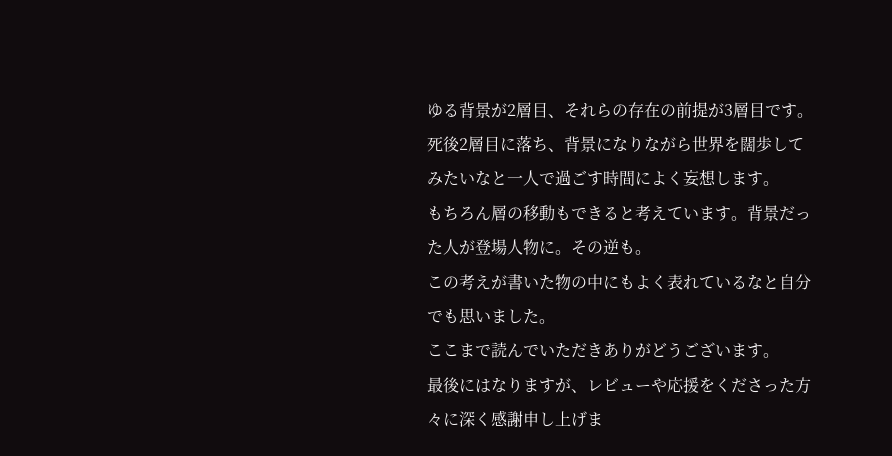ゆる背景が2層目、それらの存在の前提が3層目です。
死後2層目に落ち、背景になりながら世界を闊歩してみたいなと一人で過ごす時間によく妄想します。
もちろん層の移動もできると考えています。背景だった人が登場人物に。その逆も。
この考えが書いた物の中にもよく表れているなと自分でも思いました。
ここまで読んでいただきありがどうございます。
最後にはなりますが、レビューや応援をくださった方々に深く感謝申し上げま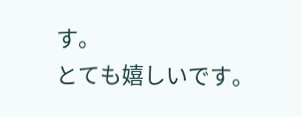す。
とても嬉しいです。